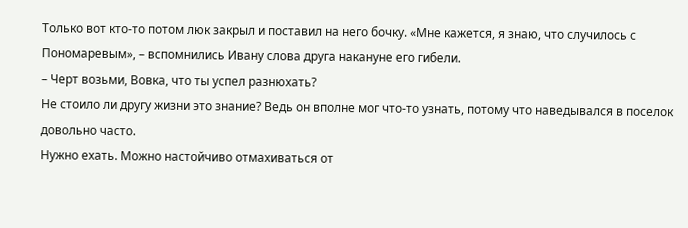Только вот кто-то потом люк закрыл и поставил на него бочку. «Мне кажется, я знаю, что случилось с Пономаревым», – вспомнились Ивану слова друга накануне его гибели.
– Черт возьми, Вовка, что ты успел разнюхать?
Не стоило ли другу жизни это знание? Ведь он вполне мог что-то узнать, потому что наведывался в поселок довольно часто.
Нужно ехать. Можно настойчиво отмахиваться от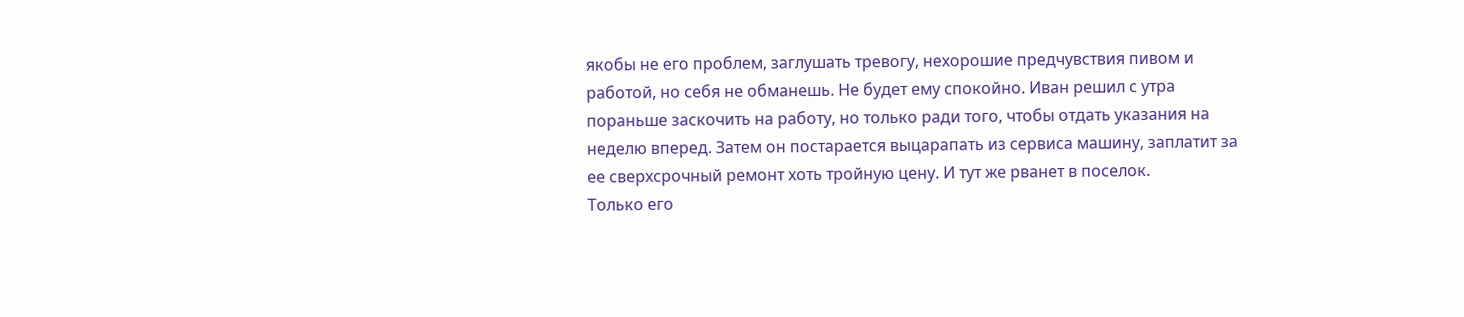якобы не его проблем, заглушать тревогу, нехорошие предчувствия пивом и работой, но себя не обманешь. Не будет ему спокойно. Иван решил с утра пораньше заскочить на работу, но только ради того, чтобы отдать указания на неделю вперед. Затем он постарается выцарапать из сервиса машину, заплатит за ее сверхсрочный ремонт хоть тройную цену. И тут же рванет в поселок.
Только его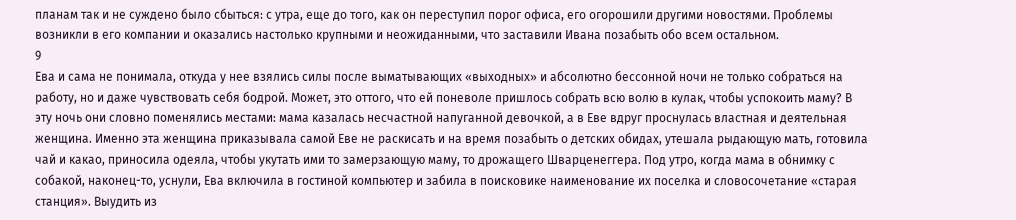планам так и не суждено было сбыться: с утра, еще до того, как он переступил порог офиса, его огорошили другими новостями. Проблемы возникли в его компании и оказались настолько крупными и неожиданными, что заставили Ивана позабыть обо всем остальном.
9
Ева и сама не понимала, откуда у нее взялись силы после выматывающих «выходных» и абсолютно бессонной ночи не только собраться на работу, но и даже чувствовать себя бодрой. Может, это оттого, что ей поневоле пришлось собрать всю волю в кулак, чтобы успокоить маму? В эту ночь они словно поменялись местами: мама казалась несчастной напуганной девочкой, а в Еве вдруг проснулась властная и деятельная женщина. Именно эта женщина приказывала самой Еве не раскисать и на время позабыть о детских обидах, утешала рыдающую мать, готовила чай и какао, приносила одеяла, чтобы укутать ими то замерзающую маму, то дрожащего Шварценеггера. Под утро, когда мама в обнимку с собакой, наконец-то, уснули, Ева включила в гостиной компьютер и забила в поисковике наименование их поселка и словосочетание «старая станция». Выудить из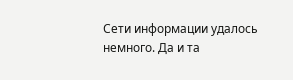Сети информации удалось немного. Да и та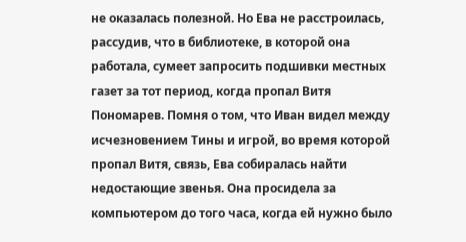не оказалась полезной. Но Ева не расстроилась, рассудив, что в библиотеке, в которой она работала, сумеет запросить подшивки местных газет за тот период, когда пропал Витя Пономарев. Помня о том, что Иван видел между исчезновением Тины и игрой, во время которой пропал Витя, связь, Ева собиралась найти недостающие звенья. Она просидела за компьютером до того часа, когда ей нужно было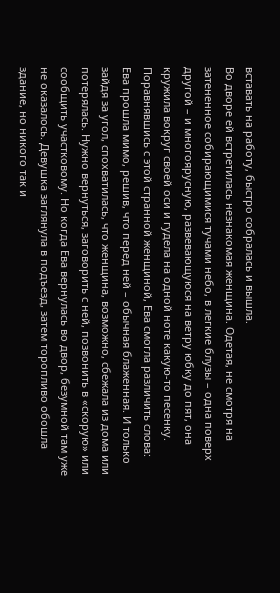вставать на работу, быстро собралась и вышла.
Во дворе ей встретилась незнакомая женщина. Одетая, не смотря на затененное собирающимися тучами небо, в легкие блузы – одна поверх другой – и многоярусную, развевающуюся на ветру юбку до пят, она кружила вокруг своей оси и гудела на одной ноте какую-то песенку. Поравнявшись с этой странной женщиной, Ева смогла различить слова:
Ева прошла мимо, решив, что перед ней – обычная блаженная. И только зайдя за угол, спохватилась, что женщина, возможно, сбежала из дома или потерялась. Нужно вернуться, заговорить с ней, позвонить в «скорую» или сообщить участковому. Но когда Ева вернулась во двор, безумной там уже не оказалось. Девушка заглянула в подъезд, затем торопливо обошла здание, но никого так и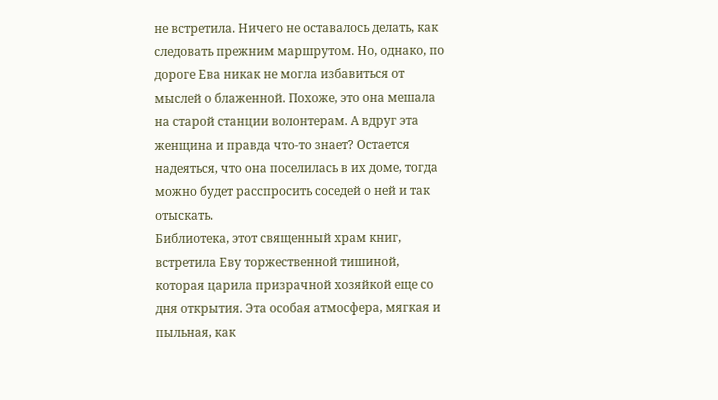не встретила. Ничего не оставалось делать, как следовать прежним маршрутом. Но, однако, по дороге Ева никак не могла избавиться от мыслей о блаженной. Похоже, это она мешала на старой станции волонтерам. А вдруг эта женщина и правда что-то знает? Остается надеяться, что она поселилась в их доме, тогда можно будет расспросить соседей о ней и так отыскать.
Библиотека, этот священный храм книг, встретила Еву торжественной тишиной, которая царила призрачной хозяйкой еще со дня открытия. Эта особая атмосфера, мягкая и пыльная, как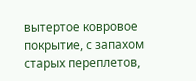вытертое ковровое покрытие, с запахом старых переплетов,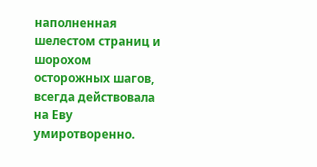наполненная шелестом страниц и шорохом осторожных шагов, всегда действовала на Еву умиротворенно.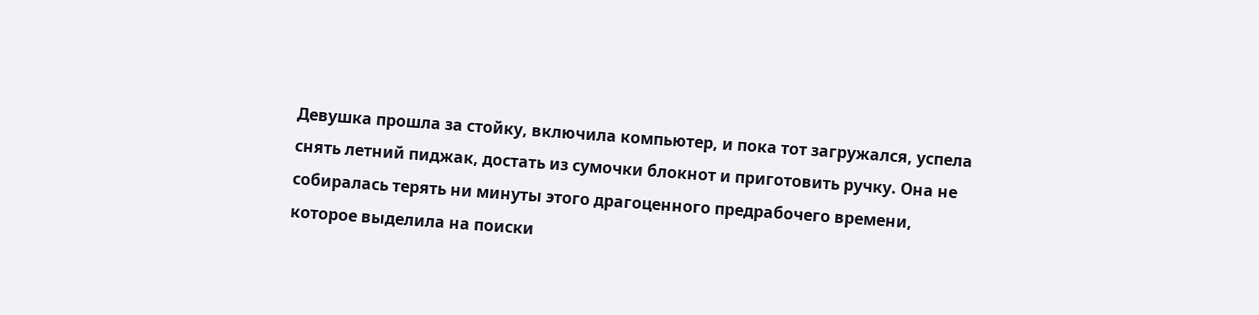Девушка прошла за стойку, включила компьютер, и пока тот загружался, успела снять летний пиджак, достать из сумочки блокнот и приготовить ручку. Она не собиралась терять ни минуты этого драгоценного предрабочего времени, которое выделила на поиски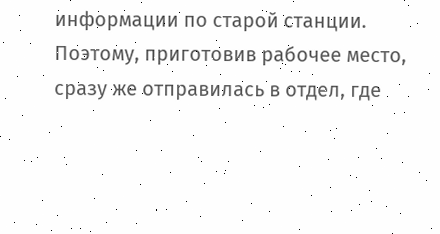информации по старой станции. Поэтому, приготовив рабочее место, сразу же отправилась в отдел, где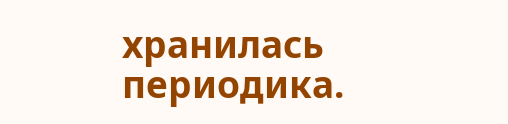хранилась периодика.